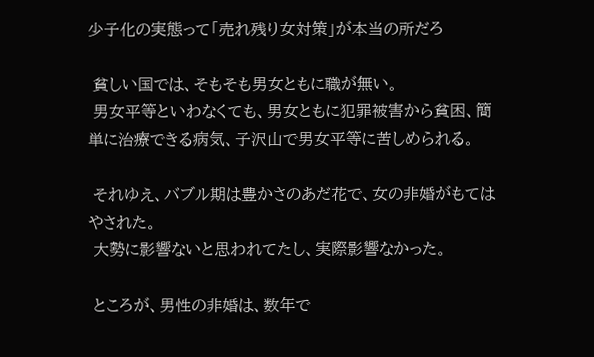少子化の実態って「売れ残り女対策」が本当の所だろ

 貧しい国では、そもそも男女ともに職が無い。
 男女平等といわなくても、男女ともに犯罪被害から貧困、簡単に治療できる病気、子沢山で男女平等に苦しめられる。

 それゆえ、バブル期は豊かさのあだ花で、女の非婚がもてはやされた。
 大勢に影響ないと思われてたし、実際影響なかった。

 ところが、男性の非婚は、数年で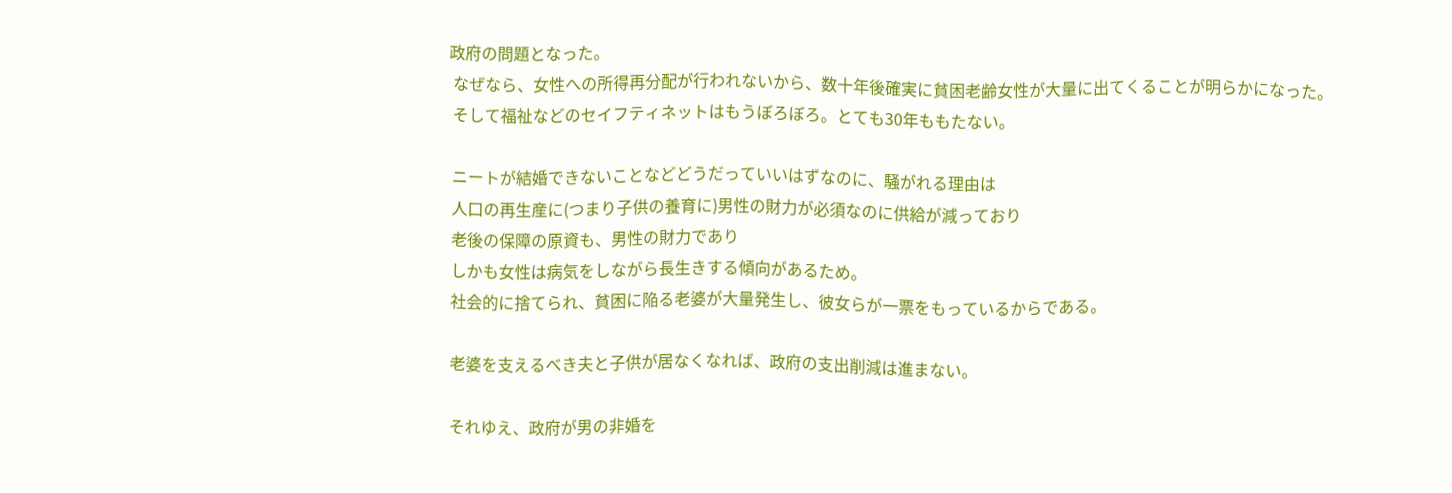政府の問題となった。
 なぜなら、女性への所得再分配が行われないから、数十年後確実に貧困老齢女性が大量に出てくることが明らかになった。
 そして福祉などのセイフティネットはもうぼろぼろ。とても30年ももたない。

 ニートが結婚できないことなどどうだっていいはずなのに、騒がれる理由は
 人口の再生産に(つまり子供の養育に)男性の財力が必須なのに供給が減っており
 老後の保障の原資も、男性の財力であり
 しかも女性は病気をしながら長生きする傾向があるため。
 社会的に捨てられ、貧困に陥る老婆が大量発生し、彼女らが一票をもっているからである。

 老婆を支えるべき夫と子供が居なくなれば、政府の支出削減は進まない。

 それゆえ、政府が男の非婚を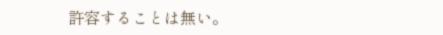許容することは無い。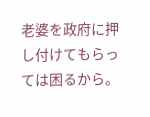老婆を政府に押し付けてもらっては困るから。